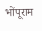भोंपूराम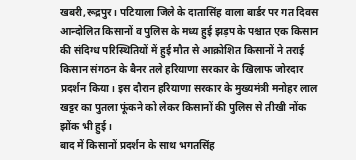खबरी,रूद्रपुर। पटियाला जिले के दातासिंह वाला बार्डर पर गत दिवस आन्दोलित किसानों व पुलिस के मध्य हुई झड़प के पश्चात एक किसान की संदिग्ध परिस्थितियों में हुई मौत से आक्रोशित किसानों ने तराई किसान संगठन के बैनर तले हरियाणा सरकार के खिलाफ जोरदार प्रदर्शन किया। इस दौरान हरियाणा सरकार के मुख्यमंत्री मनोहर लाल खट्टर का पुतला फूंकने को लेकर किसानों की पुलिस से तीखी नोंक झोंक भी हुई।
बाद में किसानों प्रदर्शन के साथ भगतसिंह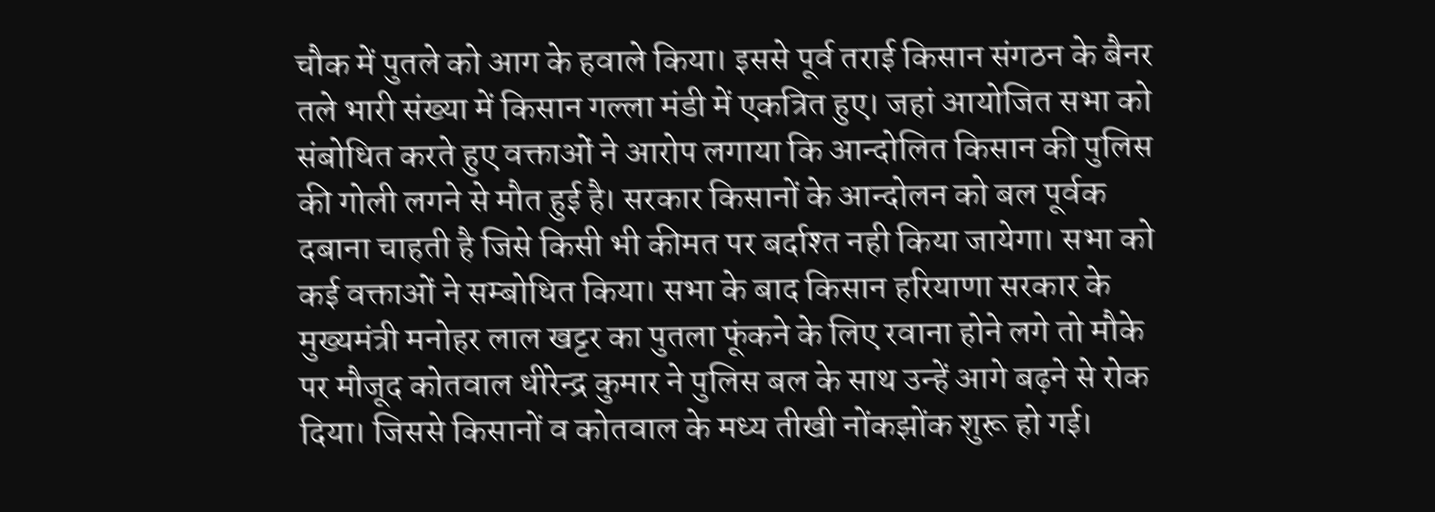चौक में पुतले को आग के हवाले किया। इससे पूर्व तराई किसान संगठन के बैनर तले भारी संख्या में किसान गल्ला मंडी में एकत्रित हुए। जहां आयोजित सभा को संबोधित करते हुए वक्ताओं ने आरोप लगाया कि आन्दोलित किसान की पुलिस की गोली लगने से मौत हुई है। सरकार किसानों के आन्दोलन को बल पूर्वक दबाना चाहती है जिसे किसी भी कीमत पर बर्दाश्त नही किया जायेगा। सभा को कई वक्ताओं ने सम्बोधित किया। सभा के बाद किसान हरियाणा सरकार के मुख्यमंत्री मनोहर लाल खट्टर का पुतला फूंकने के लिए रवाना होने लगे तो मौके पर मौजूद कोतवाल धीरेन्द्र कुमार ने पुलिस बल के साथ उन्हें आगे बढ़ने से रोक दिया। जिससे किसानों व कोतवाल के मध्य तीखी नोंकझोंक शुरू हो गई।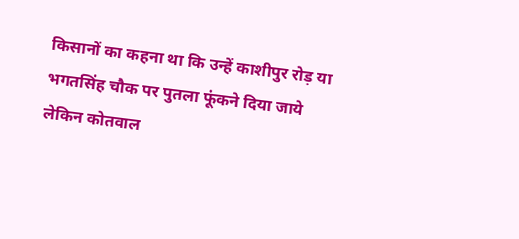किसानों का कहना था कि उन्हें काशीपुर रोड़ या भगतसिंह चौक पर पुतला फूंकने दिया जाये लेकिन कोतवाल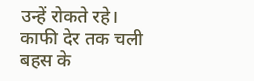उन्हें रोकते रहे। काफी देर तक चली बहस के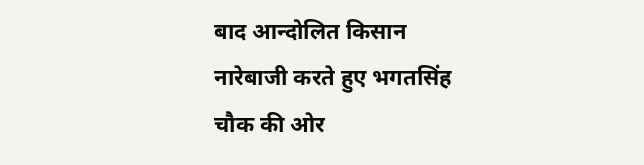बाद आन्दोलित किसान नारेबाजी करते हुए भगतसिंह चौक की ओर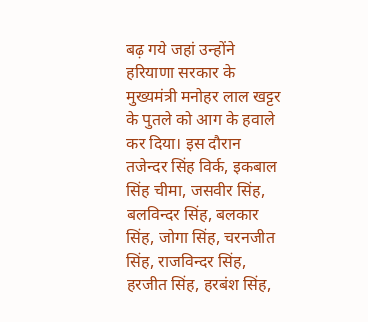बढ़ गये जहां उन्होंने हरियाणा सरकार के मुख्यमंत्री मनोहर लाल खट्टर के पुतले को आग के हवाले कर दिया। इस दौरान तजेन्दर सिंह विर्क, इकबाल सिंह चीमा, जसवीर सिंह, बलविन्दर सिंह, बलकार सिंह, जोगा सिंह, चरनजीत सिंह, राजविन्दर सिंह, हरजीत सिंह, हरबंश सिंह,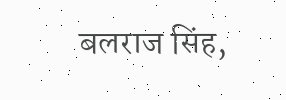बलराज सिंह,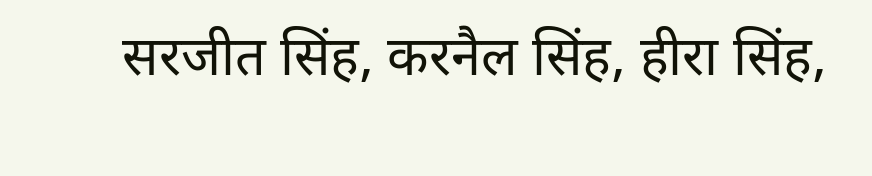सरजीत सिंह, करनैल सिंह, हीरा सिंह,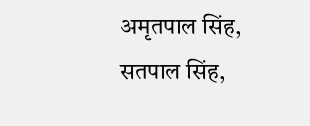अमृतपाल सिंह, सतपाल सिंह,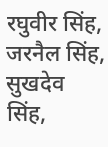रघुवीर सिंह, जरनैल सिंह, सुखदेव सिंह,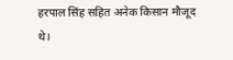हरपाल सिंह सहित अनेक किसान मौजूद थे।